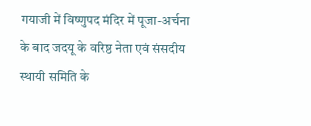गयाजी में विष्णुपद मंदिर में पूजा-अर्चना के बाद जदयू के वरिष्ठ नेता एवं संसदीय स्थायी समिति के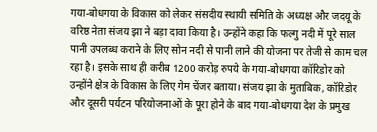गया-बोधगया के विकास को लेकर संसदीय स्थायी समिति के अध्यक्ष और जदयू के वरिष्ठ नेता संजय झा ने बड़ा दावा किया है। उन्होंने कहा कि फल्गु नदी में पूरे साल पानी उपलब्ध कराने के लिए सोन नदी से पानी लाने की योजना पर तेजी से काम चल रहा है। इसके साथ ही करीब 1200 करोड़ रुपये के गया-बोधगया कॉरिडोर को उन्होंने क्षेत्र के विकास के लिए गेम चेंजर बताया। संजय झा के मुताबिक, कॉरिडोर और दूसरी पर्यटन परियोजनाओं के पूरा होने के बाद गया-बोधगया देश के प्रमुख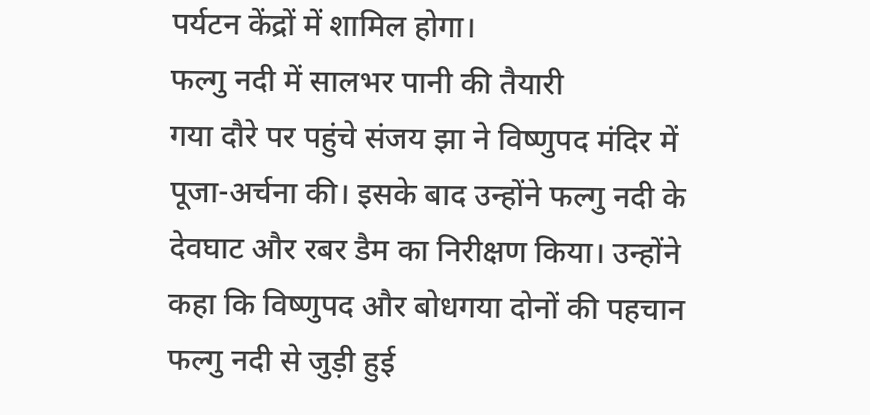पर्यटन केंद्रों में शामिल होगा।
फल्गु नदी में सालभर पानी की तैयारी
गया दौरे पर पहुंचे संजय झा ने विष्णुपद मंदिर में पूजा-अर्चना की। इसके बाद उन्होंने फल्गु नदी के देवघाट और रबर डैम का निरीक्षण किया। उन्होंने कहा कि विष्णुपद और बोधगया दोनों की पहचान फल्गु नदी से जुड़ी हुई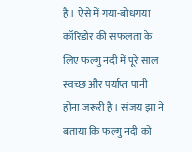है। ऐसे में गया-बोधगया कॉरिडोर की सफलता के लिए फल्गु नदी में पूरे साल स्वच्छ और पर्याप्त पानी होना जरूरी है। संजय झा ने बताया कि फल्गु नदी को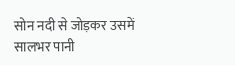सोन नदी से जोड़कर उसमें सालभर पानी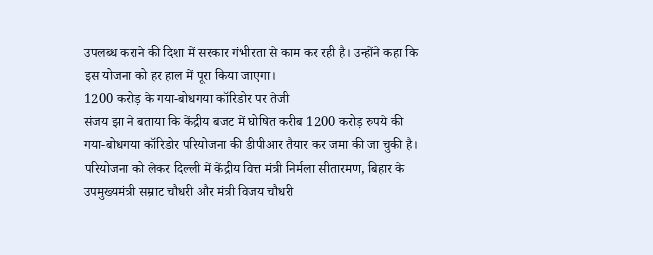उपलब्ध कराने की दिशा में सरकार गंभीरता से काम कर रही है। उन्होंने कहा कि इस योजना को हर हाल में पूरा किया जाएगा।
1200 करोड़ के गया-बोधगया कॉरिडोर पर तेजी
संजय झा ने बताया कि केंद्रीय बजट में घोषित करीब 1200 करोड़ रुपये की गया-बोधगया कॉरिडोर परियोजना की डीपीआर तैयार कर जमा की जा चुकी है। परियोजना को लेकर दिल्ली में केंद्रीय वित्त मंत्री निर्मला सीतारमण, बिहार के उपमुख्यमंत्री सम्राट चौधरी और मंत्री विजय चौधरी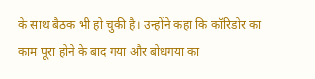के साथ बैठक भी हो चुकी है। उन्होंने कहा कि कॉरिडोर का काम पूरा होने के बाद गया और बोधगया का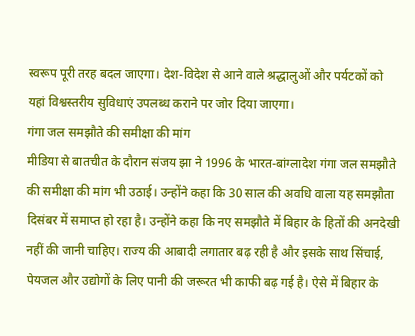स्वरूप पूरी तरह बदल जाएगा। देश-विदेश से आने वाले श्रद्धालुओं और पर्यटकों को यहां विश्वस्तरीय सुविधाएं उपलब्ध कराने पर जोर दिया जाएगा।
गंगा जल समझौते की समीक्षा की मांग
मीडिया से बातचीत के दौरान संजय झा ने 1996 के भारत-बांग्लादेश गंगा जल समझौते की समीक्षा की मांग भी उठाई। उन्होंने कहा कि 30 साल की अवधि वाला यह समझौता दिसंबर में समाप्त हो रहा है। उन्होंने कहा कि नए समझौते में बिहार के हितों की अनदेखी नहीं की जानी चाहिए। राज्य की आबादी लगातार बढ़ रही है और इसके साथ सिंचाई, पेयजल और उद्योगों के लिए पानी की जरूरत भी काफी बढ़ गई है। ऐसे में बिहार के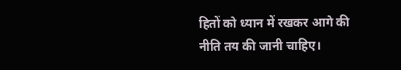हितों को ध्यान में रखकर आगे की नीति तय की जानी चाहिए।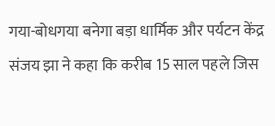गया-बोधगया बनेगा बड़ा धार्मिक और पर्यटन केंद्र
संजय झा ने कहा कि करीब 15 साल पहले जिस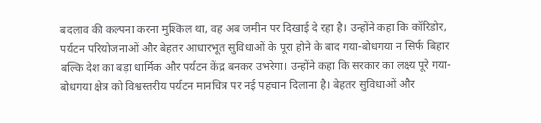बदलाव की कल्पना करना मुश्किल था, वह अब जमीन पर दिखाई दे रहा है। उन्होंने कहा कि कॉरिडोर, पर्यटन परियोजनाओं और बेहतर आधारभूत सुविधाओं के पूरा होने के बाद गया-बोधगया न सिर्फ बिहार बल्कि देश का बड़ा धार्मिक और पर्यटन केंद्र बनकर उभरेगा। उन्होंने कहा कि सरकार का लक्ष्य पूरे गया-बोधगया क्षेत्र को विश्वस्तरीय पर्यटन मानचित्र पर नई पहचान दिलाना है। बेहतर सुविधाओं और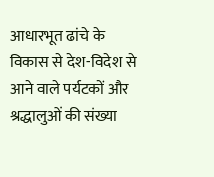आधारभूत ढांचे के विकास से देश-विदेश से आने वाले पर्यटकों और श्रद्धालुओं की संख्या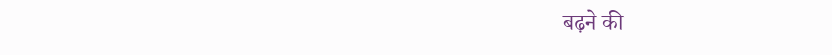बढ़ने की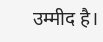उम्मीद है।